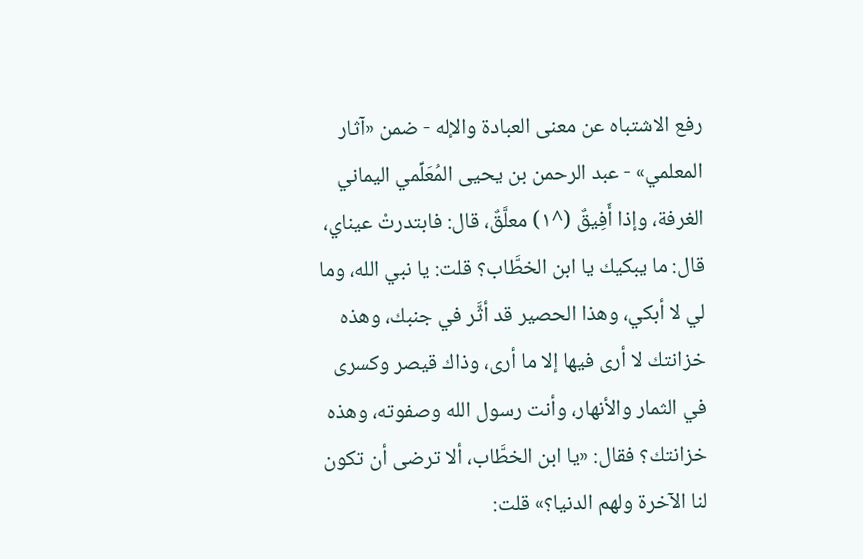رفع الاشتباه عن معنى العبادة والإله - ضمن «آثار المعلمي» - عبد الرحمن بن يحيى المُعَلِّمي اليماني
الغرفة، وإذا أَفِيقٌ (^١) معلَّقٌ، قال: فابتدرتْ عيناي، قال: ما يبكيك يا ابن الخطَّاب؟ قلت: يا نبي الله، وما لي لا أبكي، وهذا الحصير قد أثَّر في جنبك، وهذه خزانتك لا أرى فيها إلا ما أرى، وذاك قيصر وكسرى في الثمار والأنهار، وأنت رسول الله وصفوته، وهذه خزانتك؟ فقال: «يا ابن الخطَّاب، ألا ترضى أن تكون لنا الآخرة ولهم الدنيا؟» قلت: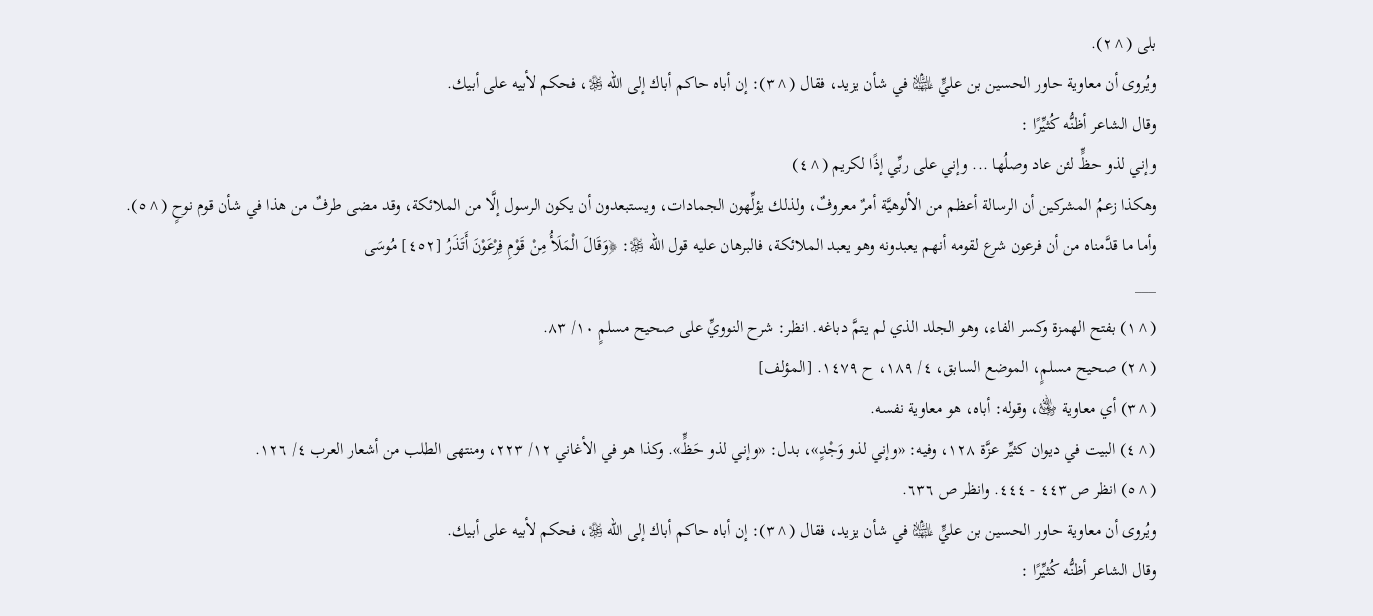بلى (^٢).
ويُروى أن معاوية حاور الحسين بن عليٍّ ﵉ في شأن يزيد، فقال (^٣): إن أباه حاكم أباك إلى الله ﷿، فحكم لأبيه على أبيك.
وقال الشاعر أظنُّه كُثيِّرًا :
وإني لذو حظٍّ لئن عاد وصلُها ... وإني على ربِّي إذًا لكريم (^٤)
وهكذا زعمُ المشركين أن الرسالة أعظم من الألوهيَّة أمرٌ معروفٌ، ولذلك يؤلِّهون الجمادات، ويستبعدون أن يكون الرسول إلَّا من الملائكة، وقد مضى طرفٌ من هذا في شأن قوم نوحٍ (^٥).
وأما ما قدَّمناه من أن فرعون شرع لقومه أنهم يعبدونه وهو يعبد الملائكة، فالبرهان عليه قول الله ﷿: ﴿وَقَالَ الْمَلَأُ مِنْ قَوْمِ فِرْعَوْنَ أَتَذَرُ [٤٥٢] مُوسَى
___
(^١) بفتح الهمزة وكسر الفاء، وهو الجلد الذي لم يتمَّ دباغه. انظر: شرح النوويِّ على صحيح مسلمٍ ١٠/ ٨٣.
(^٢) صحيح مسلمٍ، الموضع السابق، ٤/ ١٨٩، ح ١٤٧٩. [المؤلف]
(^٣) أي معاوية ﵁، وقوله: أباه، هو معاوية نفسه.
(^٤) البيت في ديوان كثيِّر عزَّة ١٢٨، وفيه: «وإني لذو وَجْدٍ»، بدل: «وإني لذو حَظٍّ». وكذا هو في الأغاني ١٢/ ٢٢٣، ومنتهى الطلب من أشعار العرب ٤/ ١٢٦.
(^٥) انظر ص ٤٤٣ - ٤٤٤. وانظر ص ٦٣٦.
ويُروى أن معاوية حاور الحسين بن عليٍّ ﵉ في شأن يزيد، فقال (^٣): إن أباه حاكم أباك إلى الله ﷿، فحكم لأبيه على أبيك.
وقال الشاعر أظنُّه كُثيِّرًا :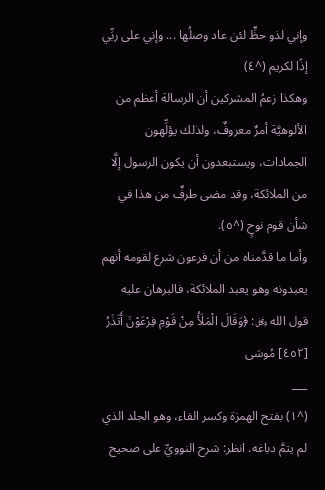وإني لذو حظٍّ لئن عاد وصلُها ... وإني على ربِّي إذًا لكريم (^٤)
وهكذا زعمُ المشركين أن الرسالة أعظم من الألوهيَّة أمرٌ معروفٌ، ولذلك يؤلِّهون الجمادات، ويستبعدون أن يكون الرسول إلَّا من الملائكة، وقد مضى طرفٌ من هذا في شأن قوم نوحٍ (^٥).
وأما ما قدَّمناه من أن فرعون شرع لقومه أنهم يعبدونه وهو يعبد الملائكة، فالبرهان عليه قول الله ﷿: ﴿وَقَالَ الْمَلَأُ مِنْ قَوْمِ فِرْعَوْنَ أَتَذَرُ [٤٥٢] مُوسَى
___
(^١) بفتح الهمزة وكسر الفاء، وهو الجلد الذي لم يتمَّ دباغه. انظر: شرح النوويِّ على صحيح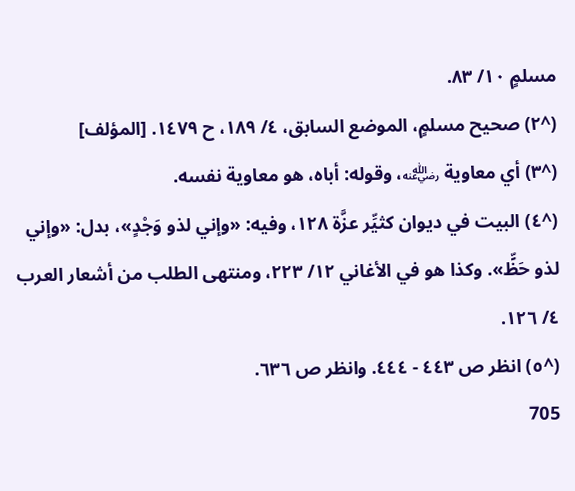مسلمٍ ١٠/ ٨٣.
(^٢) صحيح مسلمٍ، الموضع السابق، ٤/ ١٨٩، ح ١٤٧٩. [المؤلف]
(^٣) أي معاوية ﵁، وقوله: أباه، هو معاوية نفسه.
(^٤) البيت في ديوان كثيِّر عزَّة ١٢٨، وفيه: «وإني لذو وَجْدٍ»، بدل: «وإني لذو حَظٍّ». وكذا هو في الأغاني ١٢/ ٢٢٣، ومنتهى الطلب من أشعار العرب ٤/ ١٢٦.
(^٥) انظر ص ٤٤٣ - ٤٤٤. وانظر ص ٦٣٦.
705